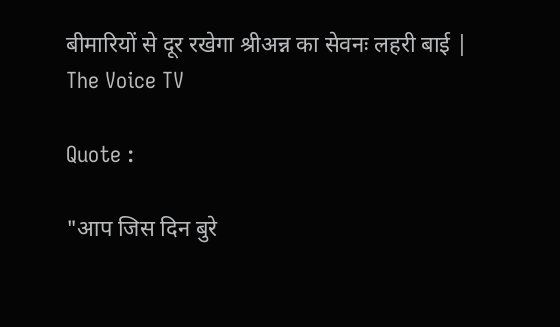बीमारियों से दूर रखेगा श्रीअन्न का सेवनः लहरी बाई | The Voice TV

Quote :

"आप जिस दिन बुरे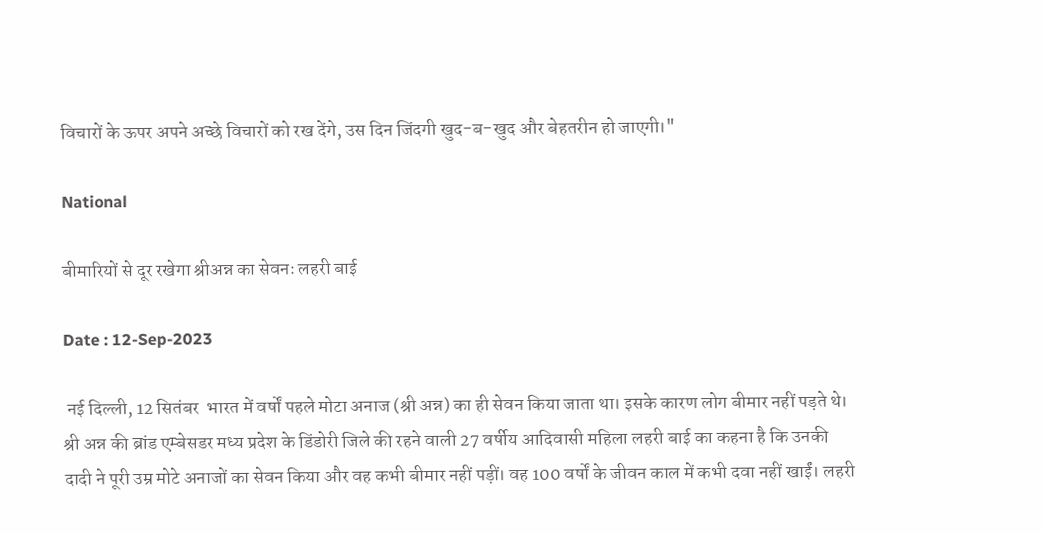विचारों के ऊपर अपने अच्छे विचारों को रख देंगे, उस दिन जिंदगी खुद-ब-खुद और बेहतरीन हो जाएगी।"

National

बीमारियों से दूर रखेगा श्रीअन्न का सेवनः लहरी बाई

Date : 12-Sep-2023

 नई दिल्ली, 12 सितंबर  भारत में वर्षों पहले मोटा अनाज (श्री अन्न) का ही सेवन किया जाता था। इसके कारण लोग बीमार नहीं पड़ते थे। श्री अन्न की ब्रांड एम्बेसडर मध्य प्रदेश के डिंडोरी जिले की रहने वाली 27 वर्षीय आदिवासी महिला लहरी बाई का कहना है कि उनकी दादी ने पूरी उम्र मोटे अनाजों का सेवन किया और वह कभी बीमार नहीं पड़ीं। वह 100 वर्षों के जीवन काल में कभी दवा नहीं खाईं। लहरी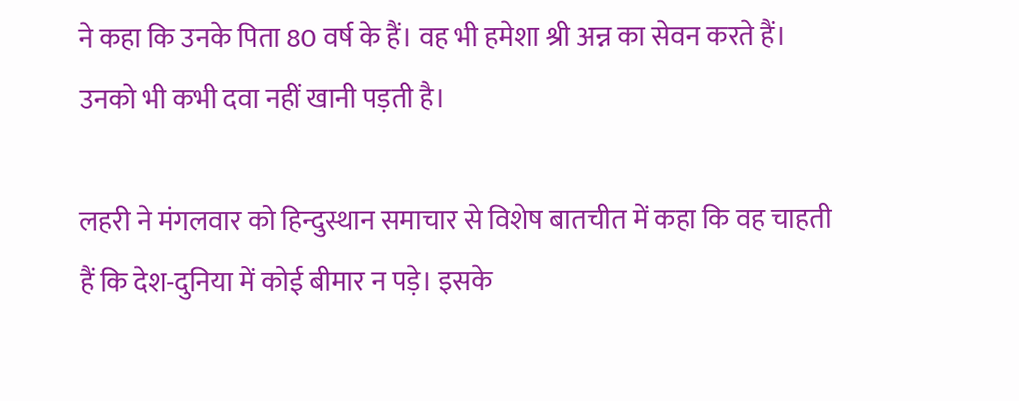ने कहा कि उनके पिता 80 वर्ष के हैं। वह भी हमेशा श्री अन्न का सेवन करते हैं। उनको भी कभी दवा नहीं खानी पड़ती है।

लहरी ने मंगलवार को हिन्दुस्थान समाचार से विशेष बातचीत में कहा कि वह चाहती हैं कि देश-दुनिया में कोई बीमार न पड़े। इसके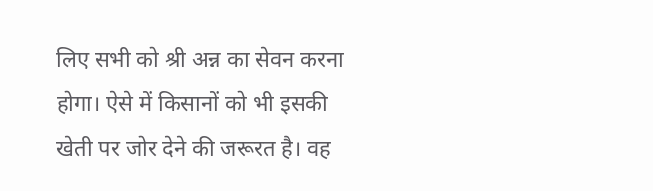लिए सभी को श्री अन्न का सेवन करना होगा। ऐसे में किसानों को भी इसकी खेती पर जोर देने की जरूरत है। वह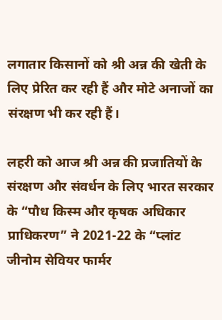लगातार किसानों को श्री अन्न की खेती के लिए प्रेरित कर रही हैं और मोटे अनाजों का संरक्षण भी कर रही हैं।

लहरी को आज श्री अन्न की प्रजातियों के संरक्षण और संवर्धन के लिए भारत सरकार के “पौध किस्म और कृषक अधिकार प्राधिकरण” ने 2021-22 के “प्लांट जीनोम सेवियर फार्मर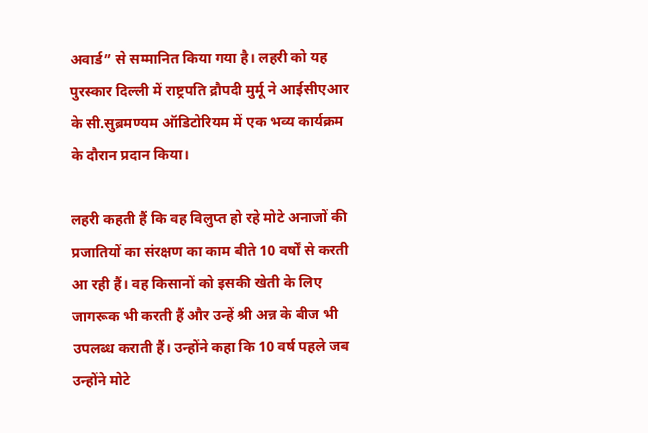अवार्ड” से सम्मानित किया गया है। लहरी को यह पुरस्कार दिल्ली में राष्ट्रपति द्रौपदी मुर्मू ने आईसीएआर के सी.सुब्रमण्यम ऑडिटोरियम में एक भव्य कार्यक्रम के दौरान प्रदान किया।

लहरी कहती हैं कि वह विलुप्त हो रहे मोटे अनाजों की प्रजातियों का संरक्षण का काम बीते 10 वर्षों से करती आ रही हैं। वह किसानों को इसकी खेती के लिए जागरूक भी करती हैं और उन्हें श्री अन्न के बीज भी उपलब्ध कराती हैं। उन्होंने कहा कि 10 वर्ष पहले जब उन्होंने मोटे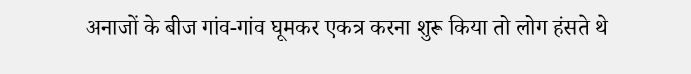अनाजों के बीज गांव-गांव घूमकर एकत्र करना शुरू किया तो लोग हंसते थे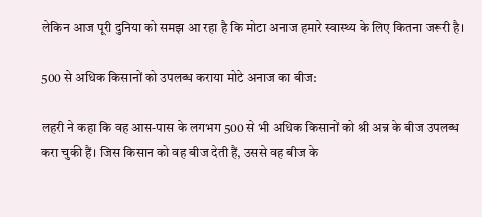लेकिन आज पूरी दुनिया को समझ आ रहा है कि मोटा अनाज हमारे स्वास्थ्य के लिए कितना जरूरी है।

500 से अधिक किसानों को उपलब्ध कराया मोटे अनाज का बीज:

लहरी ने कहा कि वह आस-पास के लगभग 500 से भी अधिक किसानों को श्री अन्न के बीज उपलब्ध करा चुकी हैं। जिस किसान को वह बीज देती हैं, उससे वह बीज के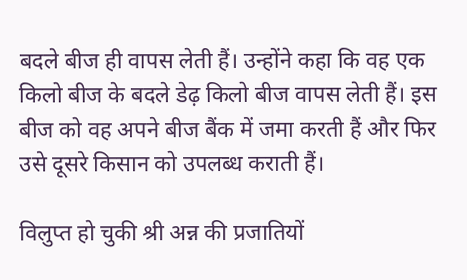बदले बीज ही वापस लेती हैं। उन्होंने कहा कि वह एक किलो बीज के बदले डेढ़ किलो बीज वापस लेती हैं। इस बीज को वह अपने बीज बैंक में जमा करती हैं और फिर उसे दूसरे किसान को उपलब्ध कराती हैं।

विलुप्त हो चुकी श्री अन्न की प्रजातियों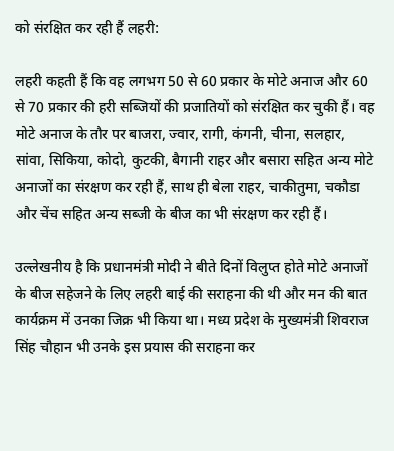को संरक्षित कर रही हैं लहरी:

लहरी कहती हैं कि वह लगभग 50 से 60 प्रकार के मोटे अनाज और 60 से 70 प्रकार की हरी सब्जियों की प्रजातियों को संरक्षित कर चुकी हैं। वह मोटे अनाज के तौर पर बाजरा, ज्वार, रागी, कंगनी, चीना, सलहार, सांवा, सिकिया, कोदो, कुटकी, बैगानी राहर और बसारा सहित अन्य मोटे अनाजों का संरक्षण कर रही हैं, साथ ही बेला राहर, चाकीतुमा, चकौडा और चेंच सहित अन्य सब्जी के बीज का भी संरक्षण कर रही हैं।

उल्लेखनीय है कि प्रधानमंत्री मोदी ने बीते दिनों विलुप्त होते मोटे अनाजों के बीज सहेजने के लिए लहरी बाई की सराहना की थी और मन की बात कार्यक्रम में उनका जिक्र भी किया था। मध्य प्रदेश के मुख्यमंत्री शिवराज सिंह चौहान भी उनके इस प्रयास की सराहना कर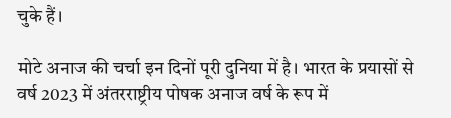चुके हैं।

मोटे अनाज की चर्चा इन दिनों पूरी दुनिया में है। भारत के प्रयासों से वर्ष 2023 में अंतरराष्ट्रीय पोषक अनाज वर्ष के रूप में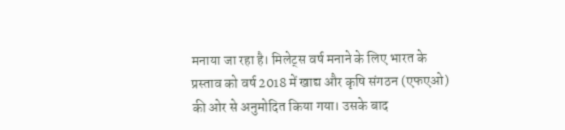मनाया जा रहा है। मिलेट्स वर्ष मनाने के लिए भारत के प्रस्ताव को वर्ष 2018 में खाद्य और कृषि संगठन (एफएओ) की ओर से अनुमोदित किया गया। उसके बाद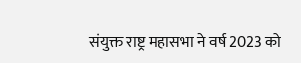संयुक्त राष्ट्र महासभा ने वर्ष 2023 को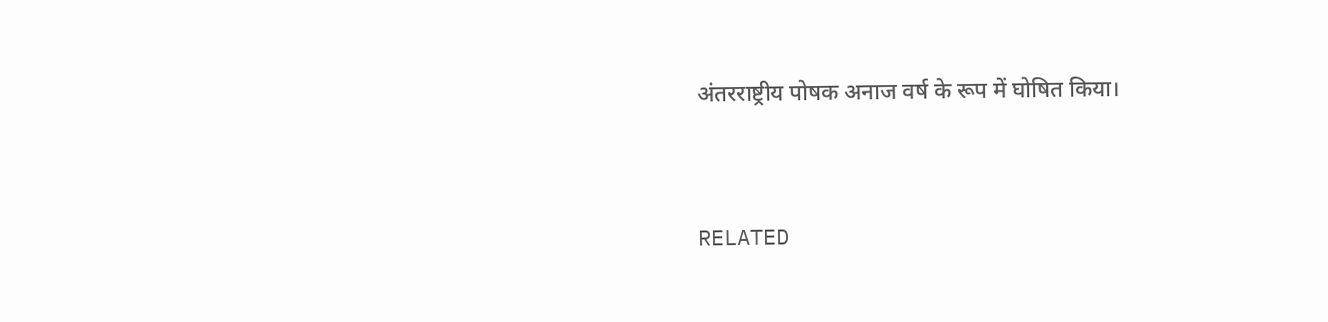अंतरराष्ट्रीय पोषक अनाज वर्ष के रूप में घोषित किया।


RELATED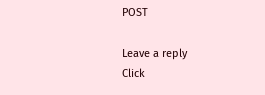POST

Leave a reply
Click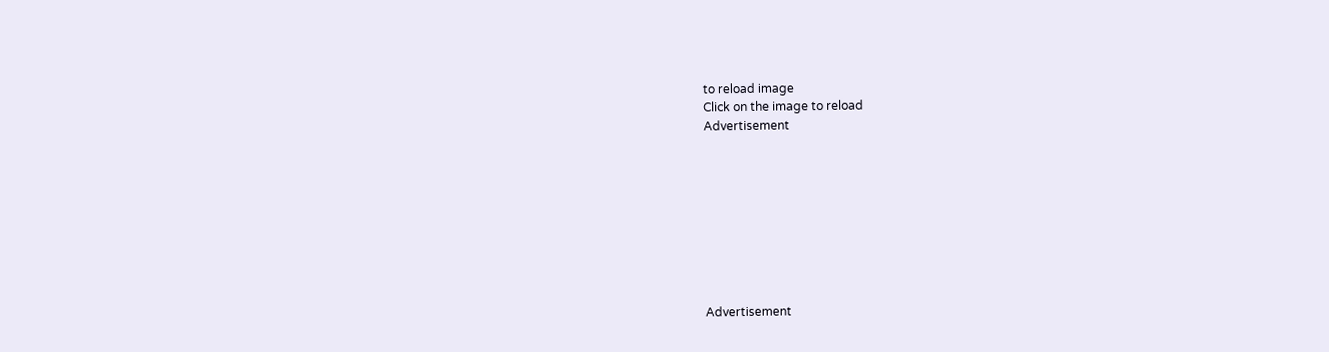to reload image
Click on the image to reload
Advertisement









Advertisement